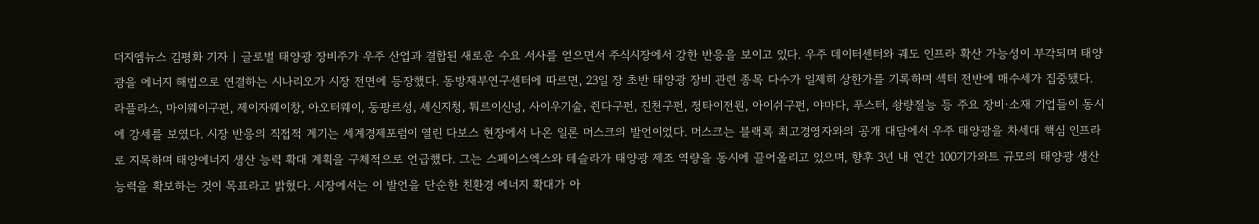더지엠뉴스 김평화 기자 | 글로벌 태양광 장비주가 우주 산업과 결합된 새로운 수요 서사를 얻으면서 주식시장에서 강한 반응을 보이고 있다. 우주 데이터센터와 궤도 인프라 확산 가능성이 부각되며 태양광을 에너지 해법으로 연결하는 시나리오가 시장 전면에 등장했다. 동방재부연구센터에 따르면, 23일 장 초반 태양광 장비 관련 종목 다수가 일제히 상한가를 기록하며 섹터 전반에 매수세가 집중됐다. 라플라스, 마이웨이구펀, 제이자웨이창, 아오터웨이, 둥팡르성, 셰신지청, 퉈르이신넝, 사이우기술, 쥔다구펀, 진천구펀, 정타이전원, 아이쉬구펀, 야마다, 푸스터, 솽량절능 등 주요 장비·소재 기업들이 동시에 강세를 보였다. 시장 반응의 직접적 계기는 세계경제포럼이 열린 다보스 현장에서 나온 일론 머스크의 발언이었다. 머스크는 블랙록 최고경영자와의 공개 대담에서 우주 태양광을 차세대 핵심 인프라로 지목하며 태양에너지 생산 능력 확대 계획을 구체적으로 언급했다. 그는 스페이스엑스와 테슬라가 태양광 제조 역량을 동시에 끌어올리고 있으며, 향후 3년 내 연간 100기가와트 규모의 태양광 생산 능력을 확보하는 것이 목표라고 밝혔다. 시장에서는 이 발언을 단순한 친환경 에너지 확대가 아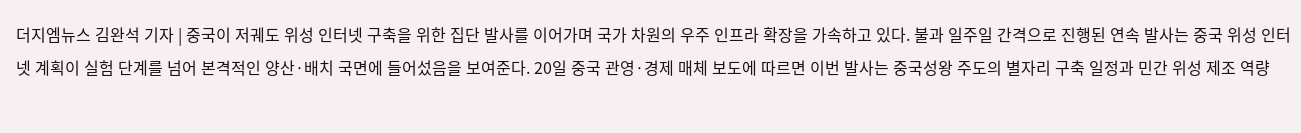더지엠뉴스 김완석 기자 | 중국이 저궤도 위성 인터넷 구축을 위한 집단 발사를 이어가며 국가 차원의 우주 인프라 확장을 가속하고 있다. 불과 일주일 간격으로 진행된 연속 발사는 중국 위성 인터넷 계획이 실험 단계를 넘어 본격적인 양산·배치 국면에 들어섰음을 보여준다. 20일 중국 관영·경제 매체 보도에 따르면 이번 발사는 중국성왕 주도의 별자리 구축 일정과 민간 위성 제조 역량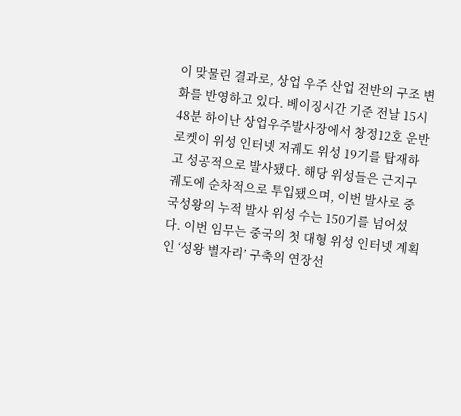이 맞물린 결과로, 상업 우주 산업 전반의 구조 변화를 반영하고 있다. 베이징시간 기준 전날 15시 48분 하이난 상업우주발사장에서 창정12호 운반로켓이 위성 인터넷 저궤도 위성 19기를 탑재하고 성공적으로 발사됐다. 해당 위성들은 근지구궤도에 순차적으로 투입됐으며, 이번 발사로 중국성왕의 누적 발사 위성 수는 150기를 넘어섰다. 이번 임무는 중국의 첫 대형 위성 인터넷 계획인 ‘성왕 별자리’ 구축의 연장선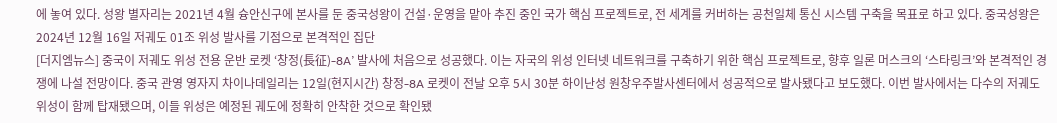에 놓여 있다. 성왕 별자리는 2021년 4월 슝안신구에 본사를 둔 중국성왕이 건설·운영을 맡아 추진 중인 국가 핵심 프로젝트로, 전 세계를 커버하는 공천일체 통신 시스템 구축을 목표로 하고 있다. 중국성왕은 2024년 12월 16일 저궤도 01조 위성 발사를 기점으로 본격적인 집단
[더지엠뉴스] 중국이 저궤도 위성 전용 운반 로켓 ‘창정(長征)-8A’ 발사에 처음으로 성공했다. 이는 자국의 위성 인터넷 네트워크를 구축하기 위한 핵심 프로젝트로, 향후 일론 머스크의 ‘스타링크’와 본격적인 경쟁에 나설 전망이다. 중국 관영 영자지 차이나데일리는 12일(현지시간) 창정-8A 로켓이 전날 오후 5시 30분 하이난성 원창우주발사센터에서 성공적으로 발사됐다고 보도했다. 이번 발사에서는 다수의 저궤도 위성이 함께 탑재됐으며, 이들 위성은 예정된 궤도에 정확히 안착한 것으로 확인됐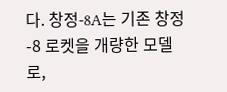다. 창정-8A는 기존 창정-8 로켓을 개량한 모델로,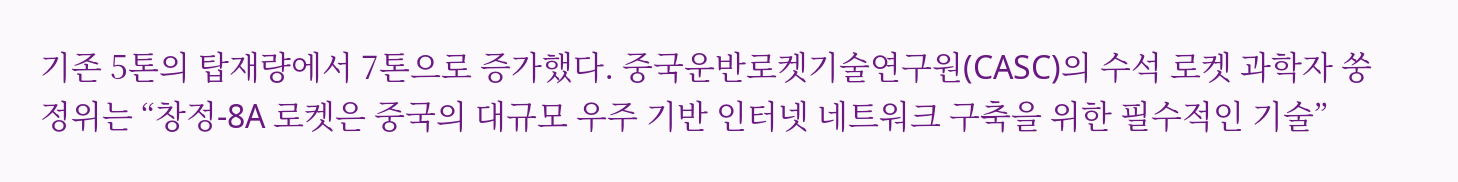기존 5톤의 탑재량에서 7톤으로 증가했다. 중국운반로켓기술연구원(CASC)의 수석 로켓 과학자 쑹정위는 “창정-8A 로켓은 중국의 대규모 우주 기반 인터넷 네트워크 구축을 위한 필수적인 기술”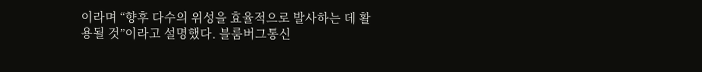이라며 “향후 다수의 위성을 효율적으로 발사하는 데 활용될 것”이라고 설명했다. 블룸버그통신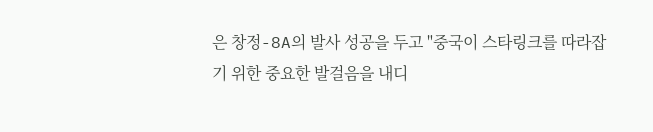은 창정-8A의 발사 성공을 두고 "중국이 스타링크를 따라잡기 위한 중요한 발걸음을 내디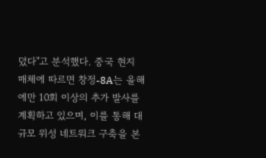뎠다"고 분석했다. 중국 현지 매체에 따르면 창정-8A는 올해에만 10회 이상의 추가 발사를 계획하고 있으며, 이를 통해 대규모 위성 네트워크 구축을 본